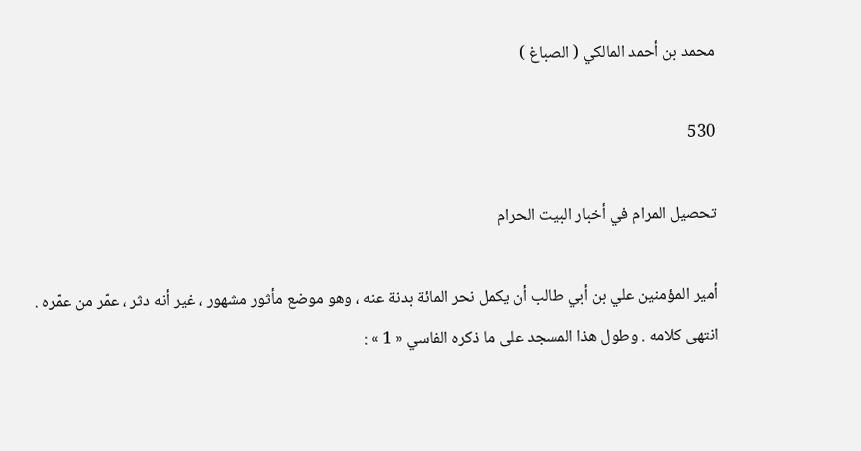محمد بن أحمد المالكي ( الصباغ )

530

تحصيل المرام في أخبار البيت الحرام

أمير المؤمنين علي بن أبي طالب أن يكمل نحر المائة بدنة عنه ، وهو موضع مأثور مشهور ، غير أنه دثر ، عمّر من عمّره . انتهى كلامه . وطول هذا المسجد على ما ذكره الفاسي « 1 » :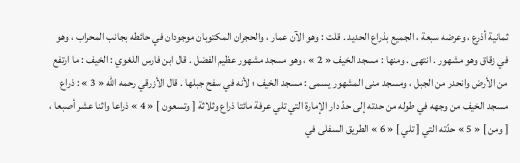ثمانية أذرع ، وعرضه سبعة ، الجميع بذراع الحديد . قلت : وهو الآن عمار ، والحجران المكتوبان موجودان في حائطه بجانب المحراب ، وهو في زقاق وهو مشهور . انتهى . ومنها : مسجد الخيف « 2 » ، وهو مسجد مشهور عظيم الفضل . قال ابن فارس اللغوي : الخيف : ما ارتفع من الأرض وانحدر من الجبل ، ومسجد منى المشهور يسمى : مسجد الخيف ؛ لأنه في سفح جبلها . قال الأزرقي رحمه اللّه « 3 » : ذراع مسجد الخيف من وجهه في طوله من حدته إلى حدّ دار الإمارة التي تلي عرفة مائتا ذراع وثلاثة [ وتسعون ] « 4 » ذراعا واثنا عشر أصبعا ، [ ومن ] « 5 » حدّته التي [ تلي ] « 6 » الطريق السفلى في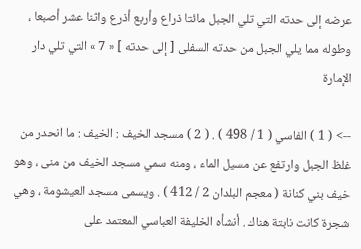عرضه إلى حدته التي تلي الجبل مائتا ذراع وأربع أذرع واثنا عشر أصبعا ، وطوله مما يلي الجبل من حدته السفلى [ إلى حدته ] « 7 » التي تلي دار الإمارة

--> ( 1 ) الفاسي ( 1 / 498 ) . ( 2 ) مسجد الخيف : الخيف : ما انحدر من غلظ الجبل وارتفع عن مسيل الماء ، ومنه سمي مسجد الخيف من منى ، وهو خيف بني كنانة ( معجم البلدان 2 / 412 ) . ويسمى مسجد العيشومة ، وهي شجرة كانت نابتة هناك . أنشأه الخليفة العباسي المعتمد على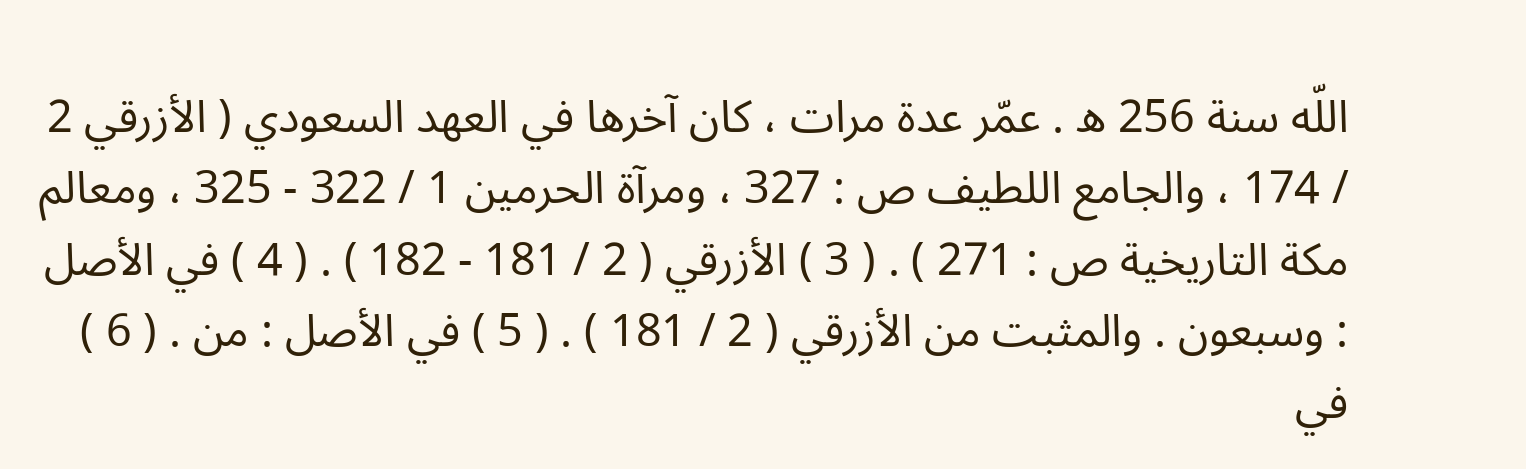اللّه سنة 256 ه . عمّر عدة مرات ، كان آخرها في العهد السعودي ( الأزرقي 2 / 174 ، والجامع اللطيف ص : 327 ، ومرآة الحرمين 1 / 322 - 325 ، ومعالم مكة التاريخية ص : 271 ) . ( 3 ) الأزرقي ( 2 / 181 - 182 ) . ( 4 ) في الأصل : وسبعون . والمثبت من الأزرقي ( 2 / 181 ) . ( 5 ) في الأصل : من . ( 6 ) في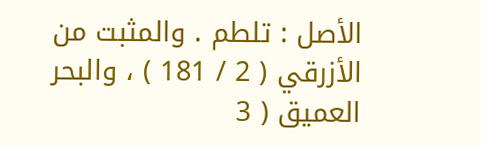الأصل : تلطم . والمثبت من الأزرقي ( 2 / 181 ) ، والبحر العميق ( 3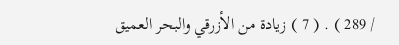/ 289 ) . ( 7 ) زيادة من الأزرقي والبحر العميق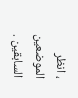، انظر الموضعين السابقين .